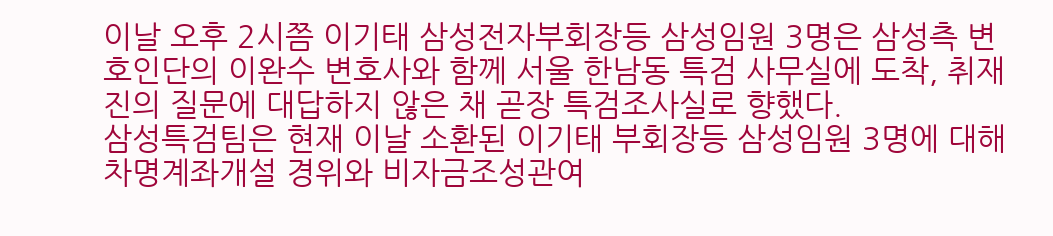이날 오후 2시쯤 이기태 삼성전자부회장등 삼성임원 3명은 삼성측 변호인단의 이완수 변호사와 함께 서울 한남동 특검 사무실에 도착, 취재진의 질문에 대답하지 않은 채 곧장 특검조사실로 향했다.
삼성특검팀은 현재 이날 소환된 이기태 부회장등 삼성임원 3명에 대해 차명계좌개설 경위와 비자금조성관여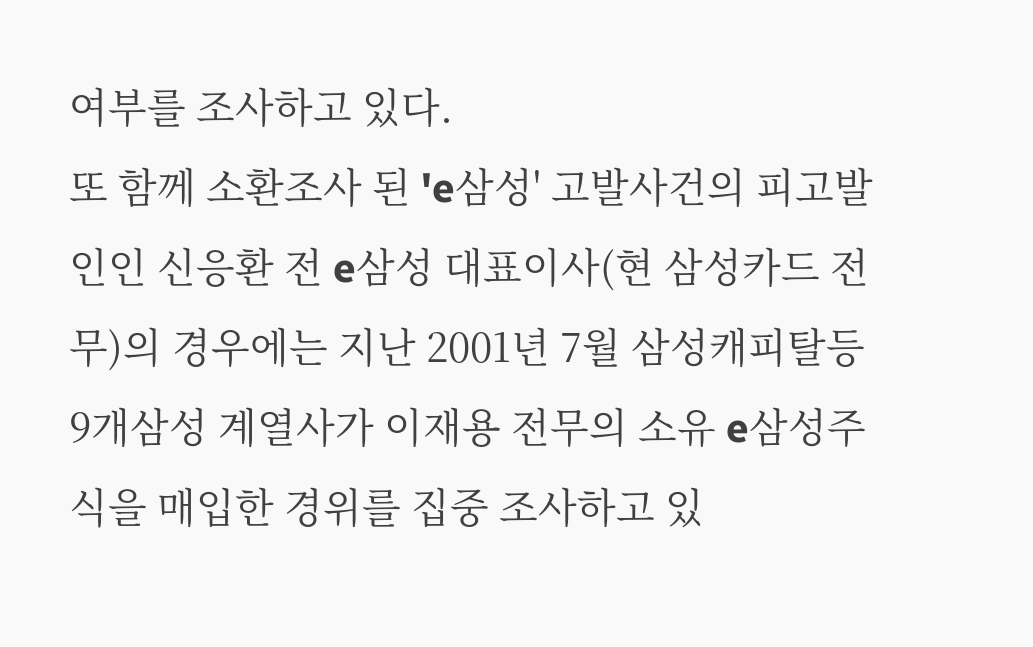여부를 조사하고 있다.
또 함께 소환조사 된 'e삼성' 고발사건의 피고발인인 신응환 전 e삼성 대표이사(현 삼성카드 전무)의 경우에는 지난 2001년 7월 삼성캐피탈등 9개삼성 계열사가 이재용 전무의 소유 e삼성주식을 매입한 경위를 집중 조사하고 있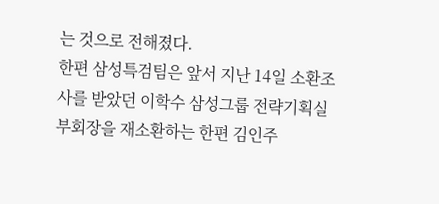는 것으로 전해졌다.
한편 삼성특검팀은 앞서 지난 14일 소환조사를 받았던 이학수 삼성그룹 전략기획실 부회장을 재소환하는 한편 김인주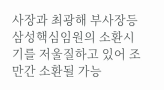사장과 최광해 부사장등 삼성핵심임원의 소환시기를 저울질하고 있어 조만간 소환될 가능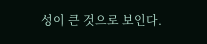성이 큰 것으로 보인다.